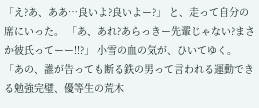「え?あ、ああ…良いよ?良いよー?」 と、走って自分の席にいった。 「あ、あれ?あらっきー先輩じゃない?まさか彼氏ってーー!!?」 小雪の血の気が、ひいてゆく。 「あの、誰が告っても断る鉄の男って言われる運動できる勉強完璧、優等生の荒木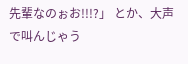先輩なのぉお!!!?」 とか、大声で叫んじゃう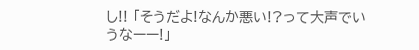し!! 「そうだよ!なんか悪い!?って大声でいうなーー!」